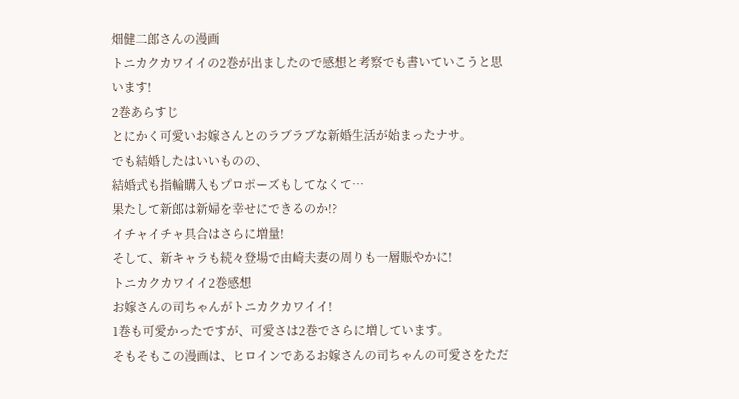畑健二郎さんの漫画
トニカクカワイイの2巻が出ましたので感想と考察でも書いていこうと思います!
2巻あらすじ
とにかく可愛いお嫁さんとのラブラブな新婚生活が始まったナサ。
でも結婚したはいいものの、
結婚式も指輪購入もプロポーズもしてなくて…
果たして新郎は新婦を幸せにできるのか!?
イチャイチャ具合はさらに増量!
そして、新キャラも続々登場で由崎夫妻の周りも一層賑やかに!
トニカクカワイイ2巻感想
お嫁さんの司ちゃんがトニカクカワイイ!
1巻も可愛かったですが、可愛さは2巻でさらに増しています。
そもそもこの漫画は、ヒロインであるお嫁さんの司ちゃんの可愛さをただ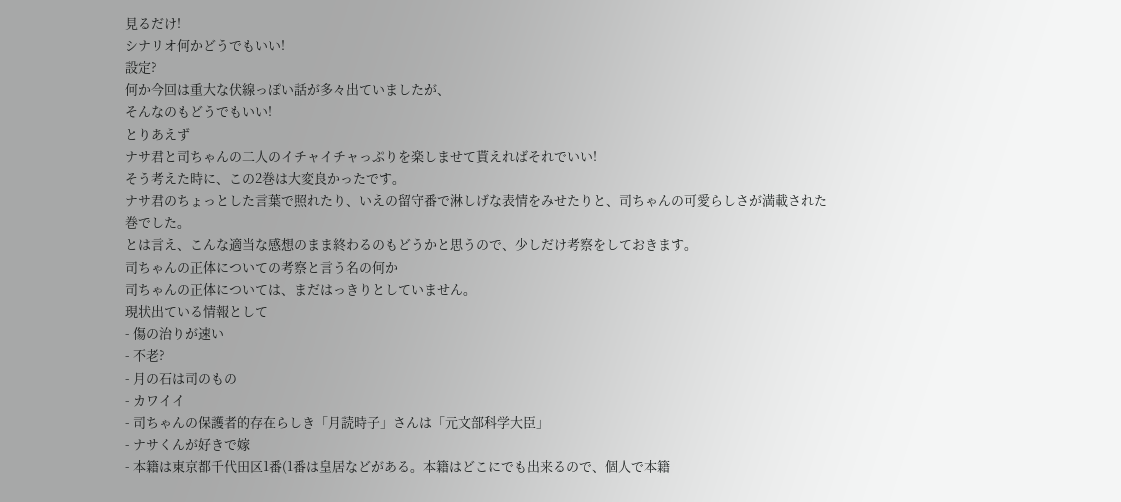見るだけ!
シナリオ何かどうでもいい!
設定?
何か今回は重大な伏線っぽい話が多々出ていましたが、
そんなのもどうでもいい!
とりあえず
ナサ君と司ちゃんの二人のイチャイチャっぷりを楽しませて貰えればそれでいい!
そう考えた時に、この2巻は大変良かったです。
ナサ君のちょっとした言葉で照れたり、いえの留守番で淋しげな表情をみせたりと、司ちゃんの可愛らしさが満載された巻でした。
とは言え、こんな適当な感想のまま終わるのもどうかと思うので、少しだけ考察をしておきます。
司ちゃんの正体についての考察と言う名の何か
司ちゃんの正体については、まだはっきりとしていません。
現状出ている情報として
- 傷の治りが速い
- 不老?
- 月の石は司のもの
- カワイイ
- 司ちゃんの保護者的存在らしき「月読時子」さんは「元文部科学大臣」
- ナサくんが好きで嫁
- 本籍は東京都千代田区1番(1番は皇居などがある。本籍はどこにでも出来るので、個人で本籍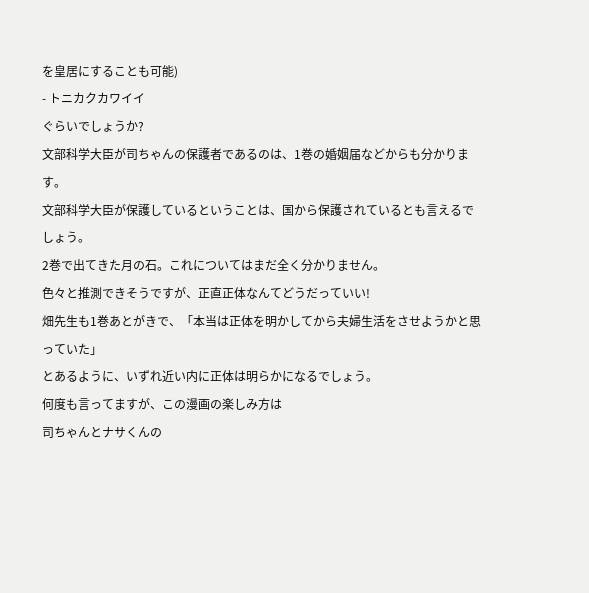を皇居にすることも可能)
- トニカクカワイイ
ぐらいでしょうか?
文部科学大臣が司ちゃんの保護者であるのは、1巻の婚姻届などからも分かります。
文部科学大臣が保護しているということは、国から保護されているとも言えるでしょう。
2巻で出てきた月の石。これについてはまだ全く分かりません。
色々と推測できそうですが、正直正体なんてどうだっていい!
畑先生も1巻あとがきで、「本当は正体を明かしてから夫婦生活をさせようかと思っていた」
とあるように、いずれ近い内に正体は明らかになるでしょう。
何度も言ってますが、この漫画の楽しみ方は
司ちゃんとナサくんの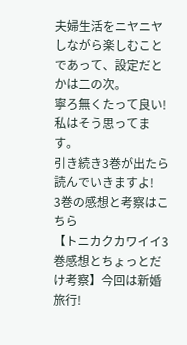夫婦生活をニヤニヤしながら楽しむことであって、設定だとかは二の次。
寧ろ無くたって良い!
私はそう思ってます。
引き続き3巻が出たら読んでいきますよ!
3巻の感想と考察はこちら
【トニカクカワイイ3巻感想とちょっとだけ考察】今回は新婚旅行!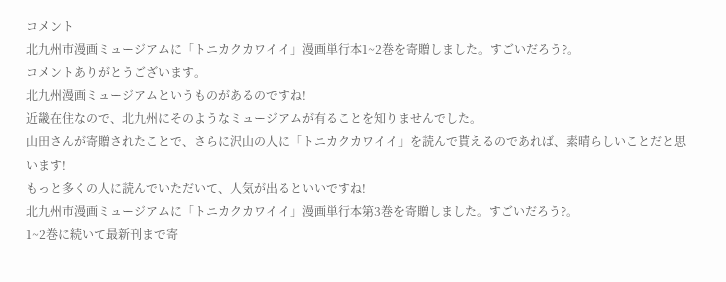コメント
北九州市漫画ミュージアムに「トニカクカワイイ」漫画単行本1~2巻を寄贈しました。すごいだろう?。
コメントありがとうございます。
北九州漫画ミュージアムというものがあるのですね!
近畿在住なので、北九州にそのようなミュージアムが有ることを知りませんでした。
山田さんが寄贈されたことで、さらに沢山の人に「トニカクカワイイ」を読んで貰えるのであれば、素晴らしいことだと思います!
もっと多くの人に読んでいただいて、人気が出るといいですね!
北九州市漫画ミュージアムに「トニカクカワイイ」漫画単行本第3巻を寄贈しました。すごいだろう?。
1~2巻に続いて最新刊まで寄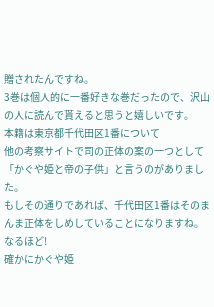贈されたんですね。
3巻は個人的に一番好きな巻だったので、沢山の人に読んで貰えると思うと嬉しいです。
本籍は東京都千代田区1番について
他の考察サイトで司の正体の案の一つとして「かぐや姫と帝の子供」と言うのがありました。
もしその通りであれば、千代田区1番はそのまんま正体をしめしていることになりますね。
なるほど!
確かにかぐや姫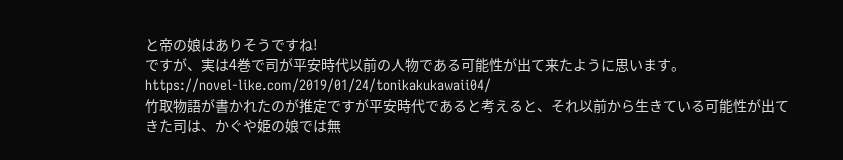と帝の娘はありそうですね!
ですが、実は4巻で司が平安時代以前の人物である可能性が出て来たように思います。
https://novel-like.com/2019/01/24/tonikakukawaii04/
竹取物語が書かれたのが推定ですが平安時代であると考えると、それ以前から生きている可能性が出てきた司は、かぐや姫の娘では無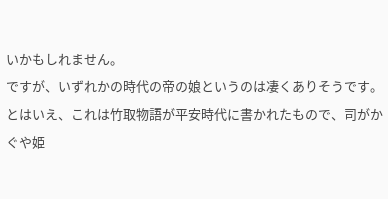いかもしれません。
ですが、いずれかの時代の帝の娘というのは凄くありそうです。
とはいえ、これは竹取物語が平安時代に書かれたもので、司がかぐや姫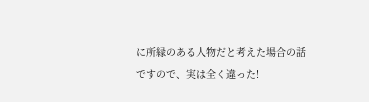に所縁のある人物だと考えた場合の話ですので、実は全く違った!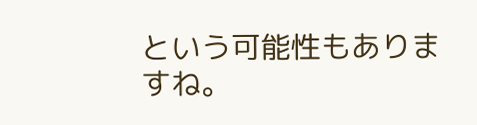という可能性もありますね。